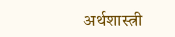अर्थशास्त्री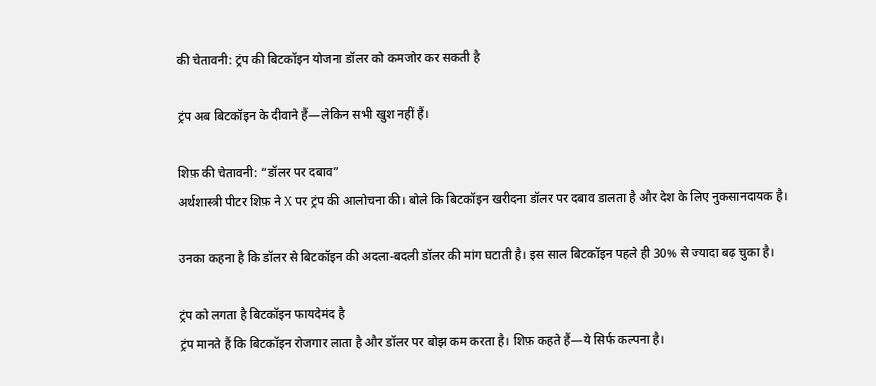की चेतावनी: ट्रंप की बिटकॉइन योजना डॉलर को कमजोर कर सकती है

ट्रंप अब बिटकॉइन के दीवाने हैं—लेकिन सभी खुश नहीं हैं।

शिफ़ की चेतावनी: “डॉलर पर दबाव”
अर्थशास्त्री पीटर शिफ़ ने X पर ट्रंप की आलोचना की। बोले कि बिटकॉइन खरीदना डॉलर पर दबाव डालता है और देश के लिए नुकसानदायक है।

उनका कहना है कि डॉलर से बिटकॉइन की अदला-बदली डॉलर की मांग घटाती है। इस साल बिटकॉइन पहले ही 30% से ज्यादा बढ़ चुका है।

ट्रंप को लगता है बिटकॉइन फायदेमंद है
ट्रंप मानते हैं कि बिटकॉइन रोजगार लाता है और डॉलर पर बोझ कम करता है। शिफ़ कहते हैं—ये सिर्फ कल्पना है।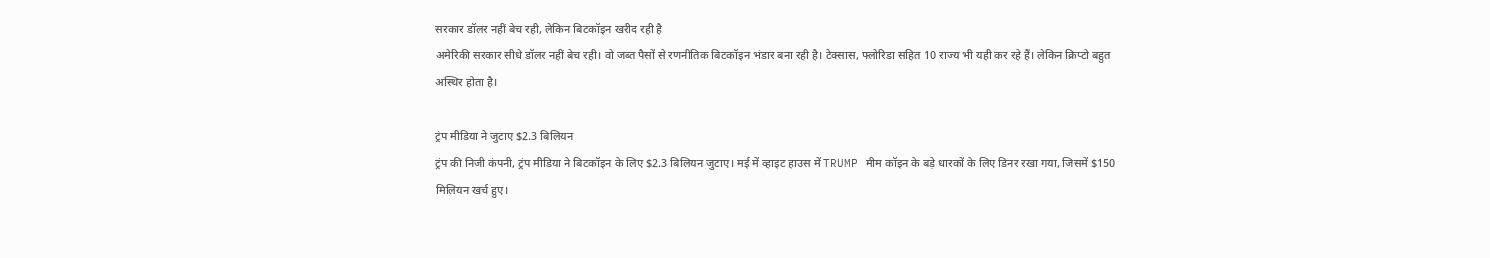सरकार डॉलर नहीं बेच रही, लेकिन बिटकॉइन खरीद रही है
अमेरिकी सरकार सीधे डॉलर नहीं बेच रही। वो जब्त पैसों से रणनीतिक बिटकॉइन भंडार बना रही है। टेक्सास, फ्लोरिडा सहित 10 राज्य भी यही कर रहे हैं। लेकिन क्रिप्टो बहुत अस्थिर होता है।

ट्रंप मीडिया ने जुटाए $2.3 बिलियन
ट्रंप की निजी कंपनी, ट्रंप मीडिया ने बिटकॉइन के लिए $2.3 बिलियन जुटाए। मई में व्हाइट हाउस में TRUMP मीम कॉइन के बड़े धारकों के लिए डिनर रखा गया, जिसमें $150 मिलियन खर्च हुए।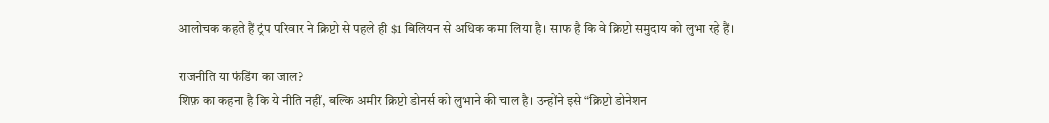आलोचक कहते हैं ट्रंप परिवार ने क्रिप्टो से पहले ही $1 बिलियन से अधिक कमा लिया है। साफ है कि वे क्रिप्टो समुदाय को लुभा रहे हैं।

राजनीति या फंडिंग का जाल?
शिफ़ का कहना है कि ये नीति नहीं, बल्कि अमीर क्रिप्टो डोनर्स को लुभाने की चाल है। उन्होंने इसे “क्रिप्टो डोनेशन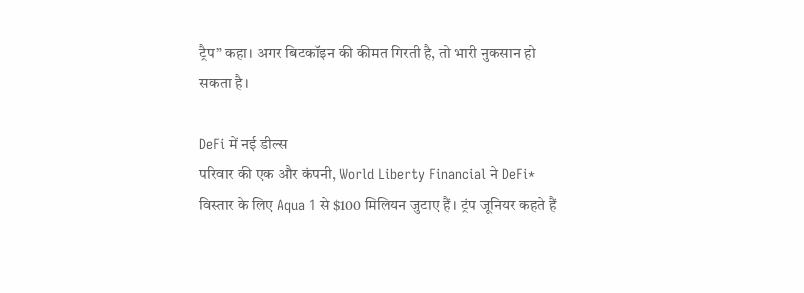ट्रैप” कहा। अगर बिटकॉइन की कीमत गिरती है, तो भारी नुकसान हो सकता है।

DeFi में नई डील्स
परिवार की एक और कंपनी, World Liberty Financial ने DeFi* विस्तार के लिए Aqua 1 से $100 मिलियन जुटाए हैं। ट्रंप जूनियर कहते हैं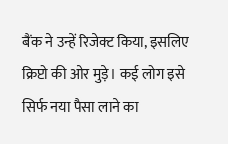बैंक ने उन्हें रिजेक्ट किया, इसलिए क्रिप्टो की ओर मुड़े। कई लोग इसे सिर्फ नया पैसा लाने का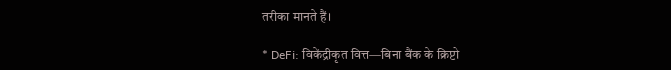तरीका मानते हैं।

* DeFi: विकेंद्रीकृत वित्त—बिना बैंक के क्रिप्टो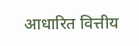आधारित वित्तीय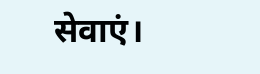सेवाएं।